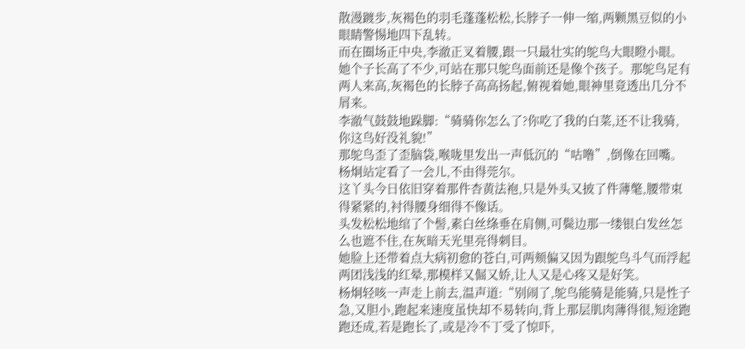散漫踱步,灰褐色的羽毛蓬蓬松松,长脖子一伸一缩,两颗黑豆似的小眼睛警惕地四下乱转。
而在圈场正中央,李澈正叉着腰,跟一只最壮实的鸵鸟大眼瞪小眼。
她个子长高了不少,可站在那只鸵鸟面前还是像个孩子。那鸵鸟足有两人来高,灰褐色的长脖子高高扬起,俯视着她,眼神里竟透出几分不屑来。
李澈气鼓鼓地跺脚:“骑骑你怎么了?你吃了我的白菜,还不让我骑,你这鸟好没礼貌!”
那鸵鸟歪了歪脑袋,喉咙里发出一声低沉的“咕噜”,倒像在回嘴。
杨炯站定看了一会儿,不由得莞尔。
这丫头今日依旧穿着那件杏黄法袍,只是外头又披了件薄氅,腰带束得紧紧的,衬得腰身细得不像话。
头发松松地绾了个髻,素白丝绦垂在肩侧,可鬓边那一缕银白发丝怎么也遮不住,在灰暗天光里亮得刺目。
她脸上还带着点大病初愈的苍白,可两颊偏又因为跟鸵鸟斗气而浮起两团浅浅的红晕,那模样又倔又娇,让人又是心疼又是好笑。
杨炯轻咳一声走上前去,温声道:“别闹了,鸵鸟能骑是能骑,只是性子急,又胆小,跑起来速度虽快却不易转向,背上那层肌肉薄得很,短途跑跑还成,若是跑长了,或是冷不丁受了惊吓,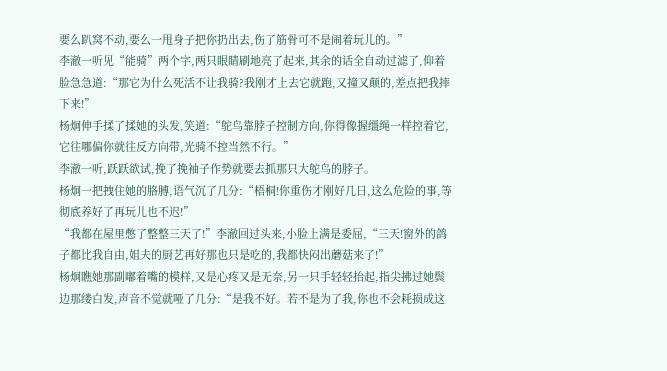要么趴窝不动,要么一甩身子把你扔出去,伤了筋骨可不是闹着玩儿的。”
李澈一听见“能骑”两个字,两只眼睛刷地亮了起来,其余的话全自动过滤了,仰着脸急急道:“那它为什么死活不让我骑?我刚才上去它就跑,又撞又颠的,差点把我摔下来!”
杨炯伸手揉了揉她的头发,笑道:“鸵鸟靠脖子控制方向,你得像握缰绳一样控着它,它往哪偏你就往反方向带,光骑不控当然不行。”
李澈一听,跃跃欲试,挽了挽袖子作势就要去抓那只大鸵鸟的脖子。
杨炯一把拽住她的胳膊,语气沉了几分:“梧桐!你重伤才刚好几日,这么危险的事,等彻底养好了再玩儿也不迟!”
“我都在屋里憋了整整三天了!”李澈回过头来,小脸上满是委屈,“三天!窗外的鸽子都比我自由,姐夫的厨艺再好那也只是吃的,我都快闷出蘑菇来了!”
杨炯瞧她那副嘟着嘴的模样,又是心疼又是无奈,另一只手轻轻抬起,指尖拂过她鬓边那缕白发,声音不觉就哑了几分:“是我不好。若不是为了我,你也不会耗损成这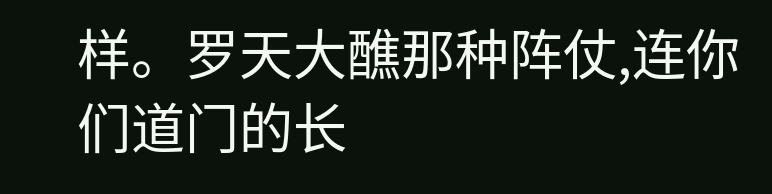样。罗天大醮那种阵仗,连你们道门的长